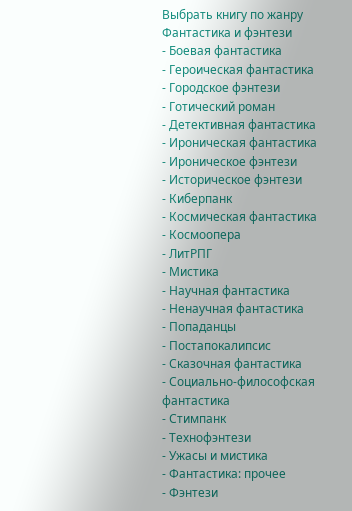Выбрать книгу по жанру
Фантастика и фэнтези
- Боевая фантастика
- Героическая фантастика
- Городское фэнтези
- Готический роман
- Детективная фантастика
- Ироническая фантастика
- Ироническое фэнтези
- Историческое фэнтези
- Киберпанк
- Космическая фантастика
- Космоопера
- ЛитРПГ
- Мистика
- Научная фантастика
- Ненаучная фантастика
- Попаданцы
- Постапокалипсис
- Сказочная фантастика
- Социально-философская фантастика
- Стимпанк
- Технофэнтези
- Ужасы и мистика
- Фантастика: прочее
- Фэнтези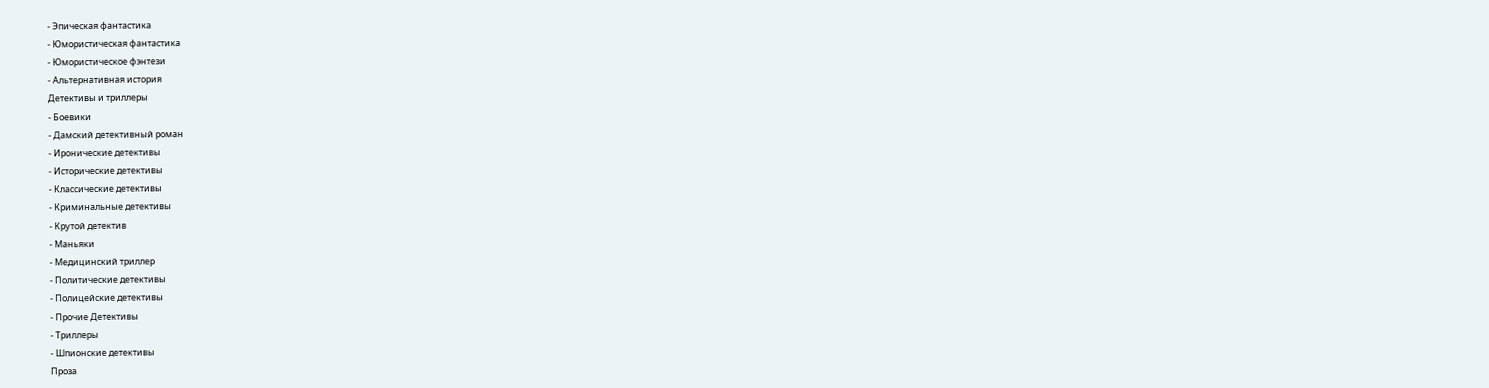- Эпическая фантастика
- Юмористическая фантастика
- Юмористическое фэнтези
- Альтернативная история
Детективы и триллеры
- Боевики
- Дамский детективный роман
- Иронические детективы
- Исторические детективы
- Классические детективы
- Криминальные детективы
- Крутой детектив
- Маньяки
- Медицинский триллер
- Политические детективы
- Полицейские детективы
- Прочие Детективы
- Триллеры
- Шпионские детективы
Проза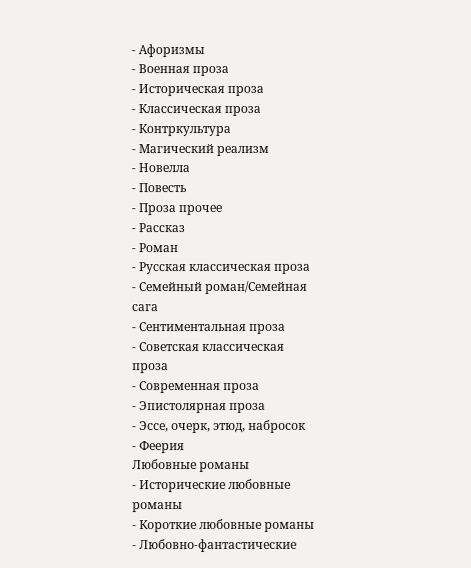- Афоризмы
- Военная проза
- Историческая проза
- Классическая проза
- Контркультура
- Магический реализм
- Новелла
- Повесть
- Проза прочее
- Рассказ
- Роман
- Русская классическая проза
- Семейный роман/Семейная сага
- Сентиментальная проза
- Советская классическая проза
- Современная проза
- Эпистолярная проза
- Эссе, очерк, этюд, набросок
- Феерия
Любовные романы
- Исторические любовные романы
- Короткие любовные романы
- Любовно-фантастические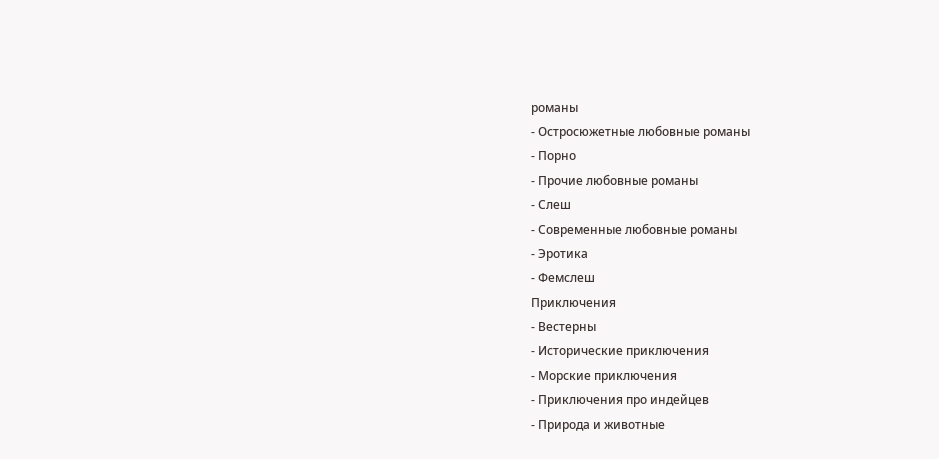романы
- Остросюжетные любовные романы
- Порно
- Прочие любовные романы
- Слеш
- Современные любовные романы
- Эротика
- Фемслеш
Приключения
- Вестерны
- Исторические приключения
- Морские приключения
- Приключения про индейцев
- Природа и животные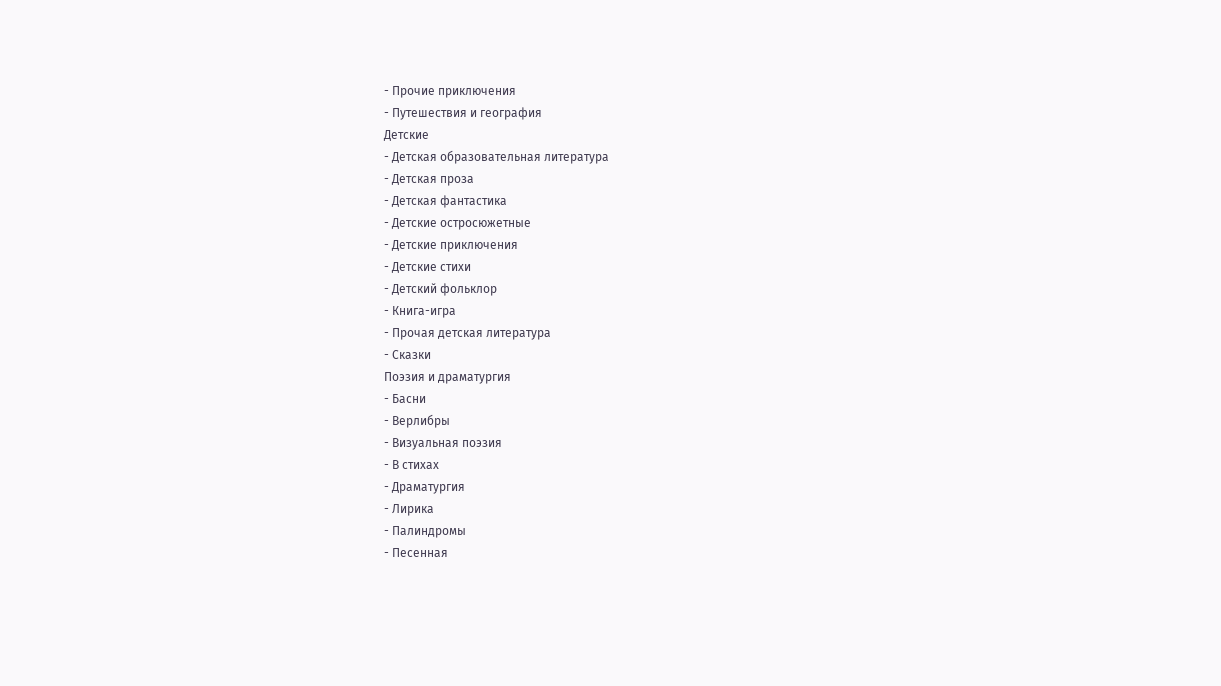- Прочие приключения
- Путешествия и география
Детские
- Детская образовательная литература
- Детская проза
- Детская фантастика
- Детские остросюжетные
- Детские приключения
- Детские стихи
- Детский фольклор
- Книга-игра
- Прочая детская литература
- Сказки
Поэзия и драматургия
- Басни
- Верлибры
- Визуальная поэзия
- В стихах
- Драматургия
- Лирика
- Палиндромы
- Песенная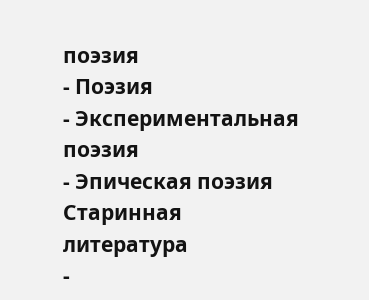поэзия
- Поэзия
- Экспериментальная поэзия
- Эпическая поэзия
Старинная литература
-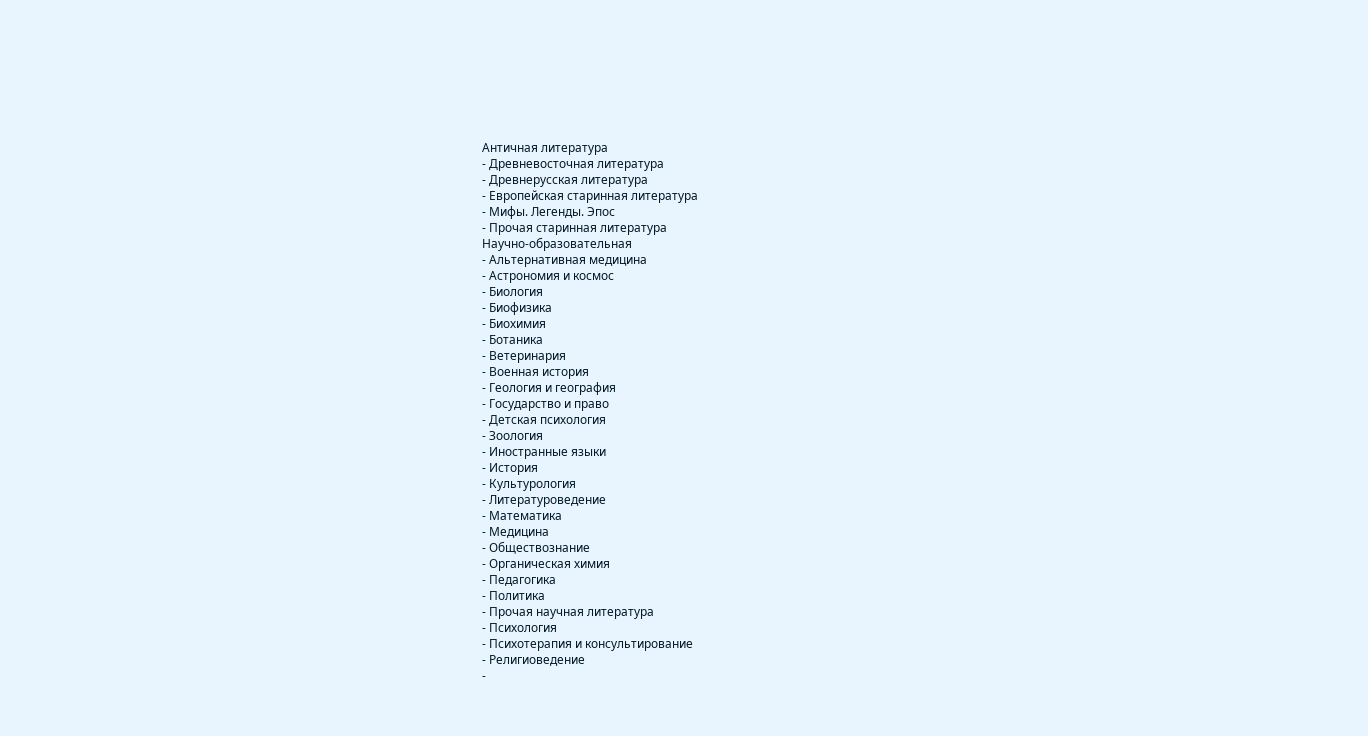Античная литература
- Древневосточная литература
- Древнерусская литература
- Европейская старинная литература
- Мифы. Легенды. Эпос
- Прочая старинная литература
Научно-образовательная
- Альтернативная медицина
- Астрономия и космос
- Биология
- Биофизика
- Биохимия
- Ботаника
- Ветеринария
- Военная история
- Геология и география
- Государство и право
- Детская психология
- Зоология
- Иностранные языки
- История
- Культурология
- Литературоведение
- Математика
- Медицина
- Обществознание
- Органическая химия
- Педагогика
- Политика
- Прочая научная литература
- Психология
- Психотерапия и консультирование
- Религиоведение
-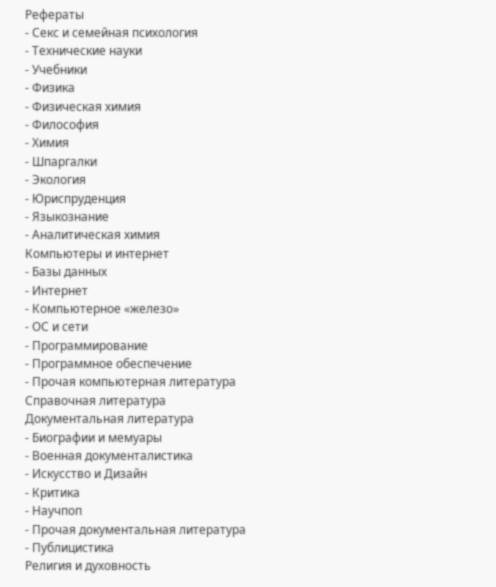Рефераты
- Секс и семейная психология
- Технические науки
- Учебники
- Физика
- Физическая химия
- Философия
- Химия
- Шпаргалки
- Экология
- Юриспруденция
- Языкознание
- Аналитическая химия
Компьютеры и интернет
- Базы данных
- Интернет
- Компьютерное «железо»
- ОС и сети
- Программирование
- Программное обеспечение
- Прочая компьютерная литература
Справочная литература
Документальная литература
- Биографии и мемуары
- Военная документалистика
- Искусство и Дизайн
- Критика
- Научпоп
- Прочая документальная литература
- Публицистика
Религия и духовность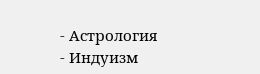- Астрология
- Индуизм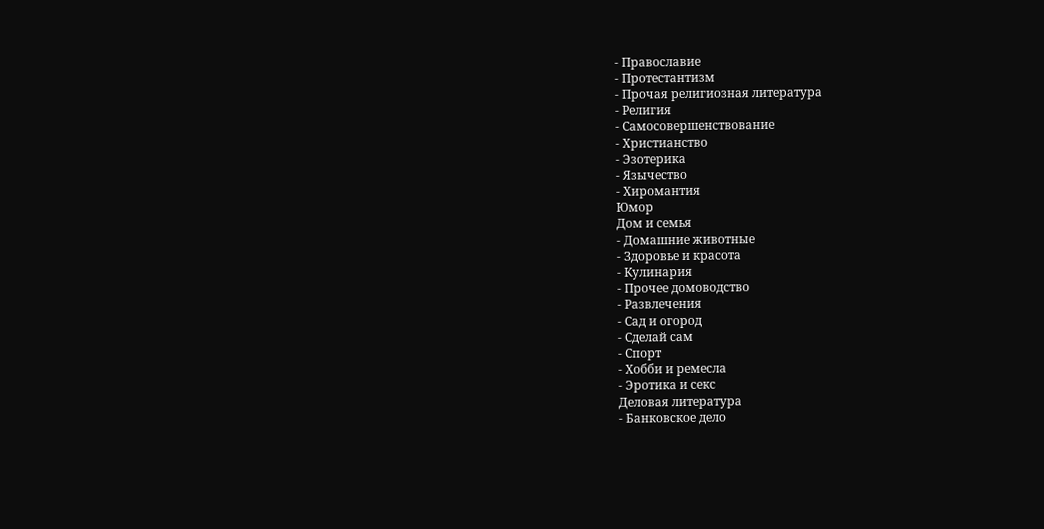- Православие
- Протестантизм
- Прочая религиозная литература
- Религия
- Самосовершенствование
- Христианство
- Эзотерика
- Язычество
- Хиромантия
Юмор
Дом и семья
- Домашние животные
- Здоровье и красота
- Кулинария
- Прочее домоводство
- Развлечения
- Сад и огород
- Сделай сам
- Спорт
- Хобби и ремесла
- Эротика и секс
Деловая литература
- Банковское дело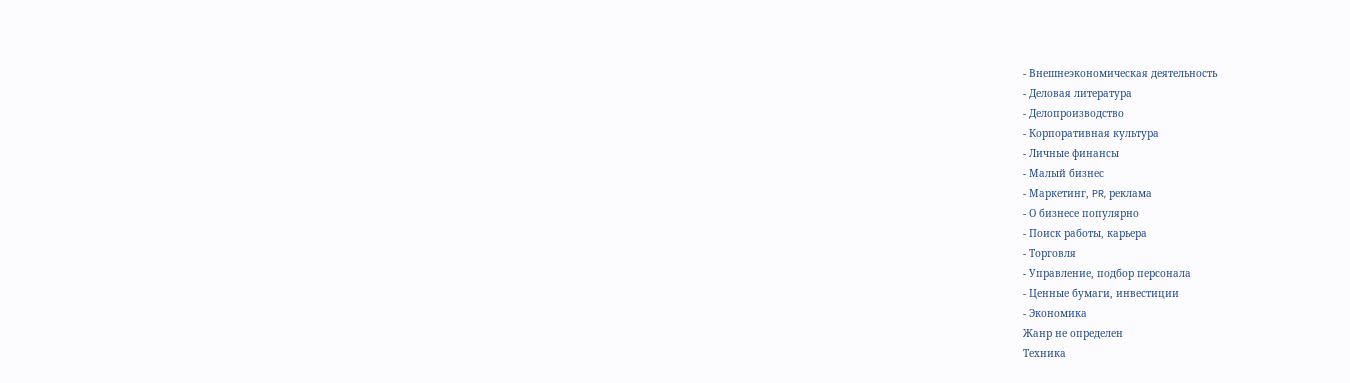- Внешнеэкономическая деятельность
- Деловая литература
- Делопроизводство
- Корпоративная культура
- Личные финансы
- Малый бизнес
- Маркетинг, PR, реклама
- О бизнесе популярно
- Поиск работы, карьера
- Торговля
- Управление, подбор персонала
- Ценные бумаги, инвестиции
- Экономика
Жанр не определен
Техника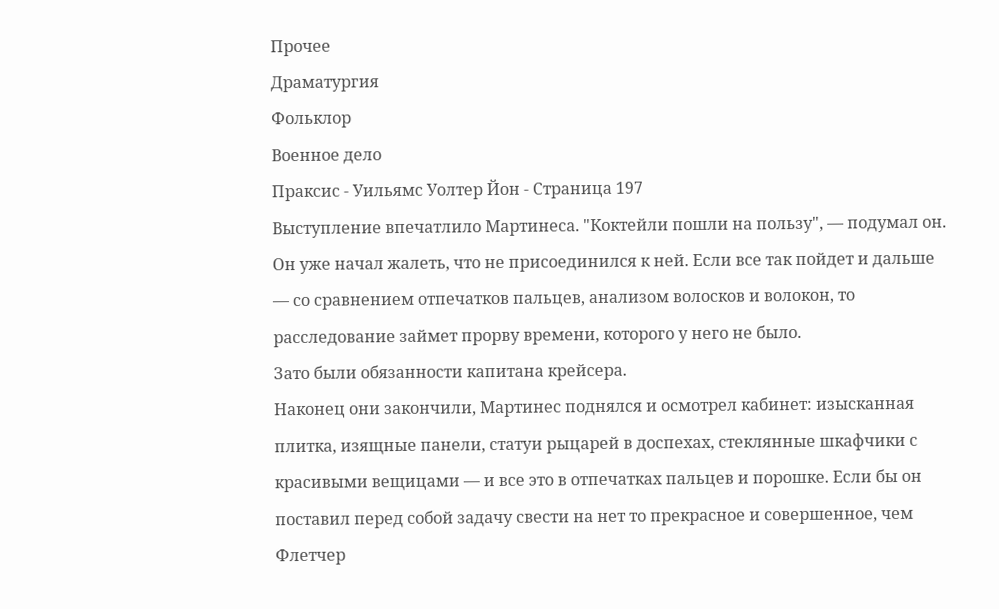Прочее
Драматургия
Фольклор
Военное дело
Праксис - Уильямс Уолтер Йон - Страница 197
Выступление впечатлило Мартинеса. "Коктейли пошли на пользу", — подумал он.
Он уже начал жалеть, что не присоединился к ней. Если все так пойдет и дальше — со сравнением отпечатков пальцев, анализом волосков и волокон, то расследование займет прорву времени, которого у него не было.
Зато были обязанности капитана крейсера.
Наконец они закончили, Мартинес поднялся и осмотрел кабинет: изысканная плитка, изящные панели, статуи рыцарей в доспехах, стеклянные шкафчики с красивыми вещицами — и все это в отпечатках пальцев и порошке. Если бы он поставил перед собой задачу свести на нет то прекрасное и совершенное, чем Флетчер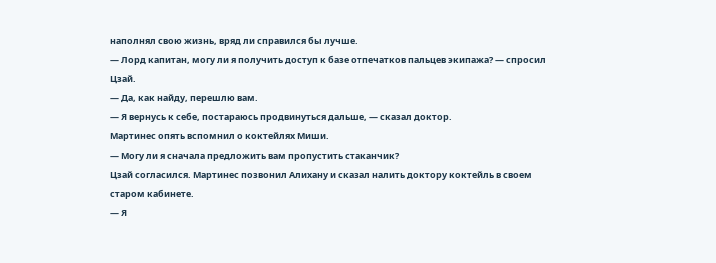наполнял свою жизнь, вряд ли справился бы лучше.
— Лорд капитан, могу ли я получить доступ к базе отпечатков пальцев экипажа? — спросил Цзай.
— Да, как найду, перешлю вам.
— Я вернусь к себе, постараюсь продвинуться дальше, — сказал доктор.
Мартинес опять вспомнил о коктейлях Миши.
— Могу ли я сначала предложить вам пропустить стаканчик?
Цзай согласился. Мартинес позвонил Алихану и сказал налить доктору коктейль в своем старом кабинете.
— Я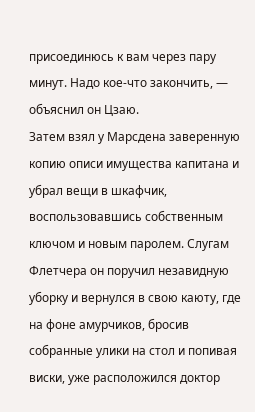присоединюсь к вам через пару минут. Надо кое-что закончить, — объяснил он Цзаю.
Затем взял у Марсдена заверенную копию описи имущества капитана и убрал вещи в шкафчик, воспользовавшись собственным ключом и новым паролем. Слугам Флетчера он поручил незавидную уборку и вернулся в свою каюту, где на фоне амурчиков, бросив собранные улики на стол и попивая виски, уже расположился доктор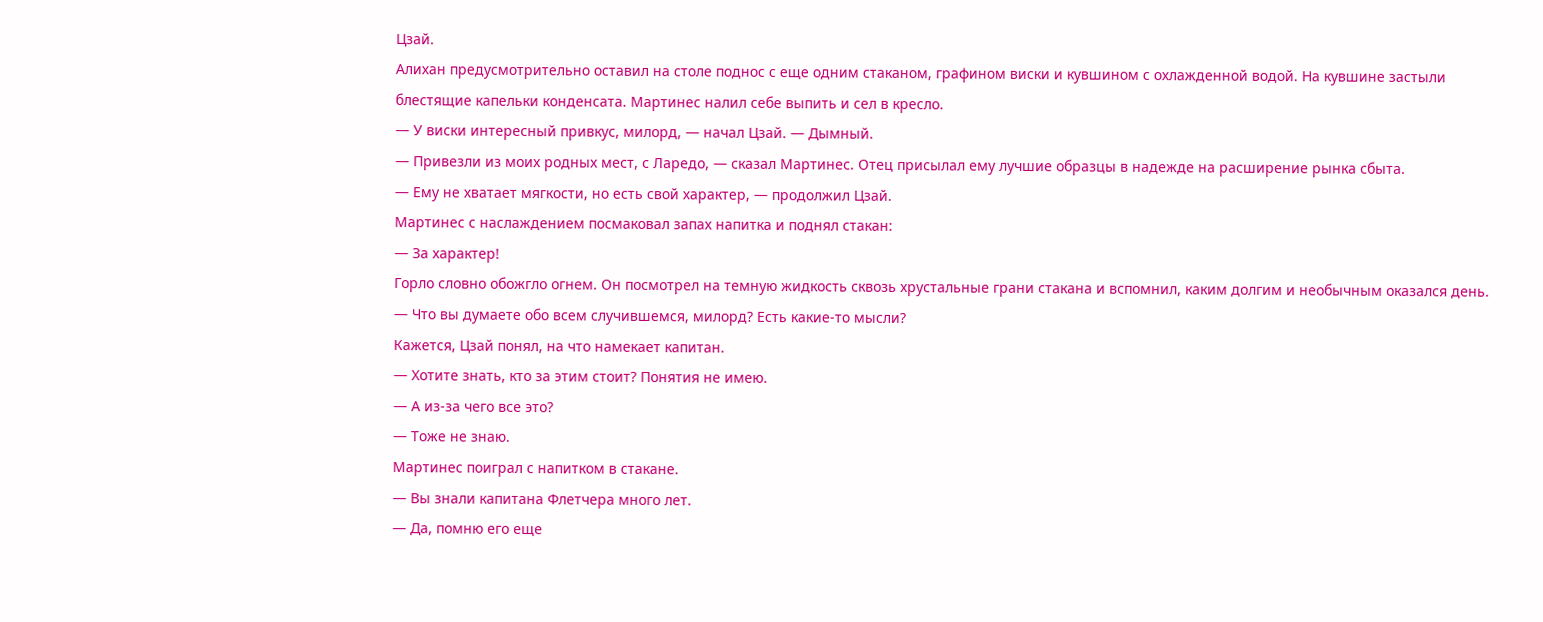Цзай.
Алихан предусмотрительно оставил на столе поднос с еще одним стаканом, графином виски и кувшином с охлажденной водой. На кувшине застыли блестящие капельки конденсата. Мартинес налил себе выпить и сел в кресло.
— У виски интересный привкус, милорд, — начал Цзай. — Дымный.
— Привезли из моих родных мест, с Ларедо, — сказал Мартинес. Отец присылал ему лучшие образцы в надежде на расширение рынка сбыта.
— Ему не хватает мягкости, но есть свой характер, — продолжил Цзай.
Мартинес с наслаждением посмаковал запах напитка и поднял стакан:
— За характер!
Горло словно обожгло огнем. Он посмотрел на темную жидкость сквозь хрустальные грани стакана и вспомнил, каким долгим и необычным оказался день.
— Что вы думаете обо всем случившемся, милорд? Есть какие-то мысли?
Кажется, Цзай понял, на что намекает капитан.
— Хотите знать, кто за этим стоит? Понятия не имею.
— А из-за чего все это?
— Тоже не знаю.
Мартинес поиграл с напитком в стакане.
— Вы знали капитана Флетчера много лет.
— Да, помню его еще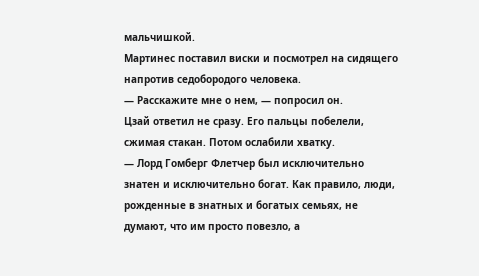мальчишкой.
Мартинес поставил виски и посмотрел на сидящего напротив седобородого человека.
— Расскажите мне о нем, — попросил он.
Цзай ответил не сразу. Его пальцы побелели, сжимая стакан. Потом ослабили хватку.
— Лорд Гомберг Флетчер был исключительно знатен и исключительно богат. Как правило, люди, рожденные в знатных и богатых семьях, не думают, что им просто повезло, а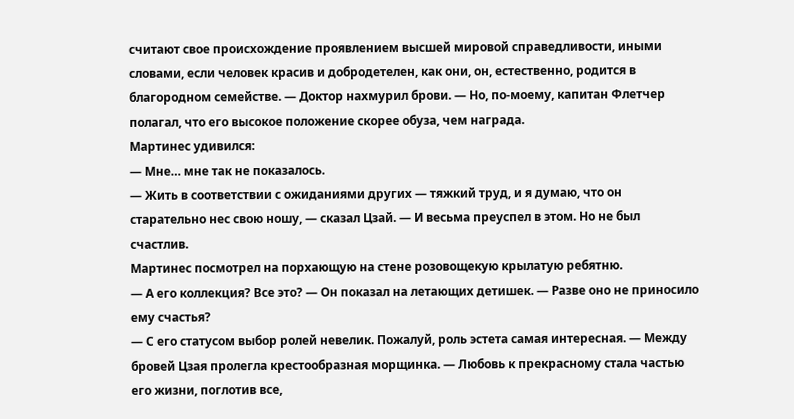считают свое происхождение проявлением высшей мировой справедливости, иными словами, если человек красив и добродетелен, как они, он, естественно, родится в благородном семействе. — Доктор нахмурил брови. — Но, по-моему, капитан Флетчер полагал, что его высокое положение скорее обуза, чем награда.
Мартинес удивился:
— Мне… мне так не показалось.
— Жить в соответствии с ожиданиями других — тяжкий труд, и я думаю, что он старательно нес свою ношу, — сказал Цзай. — И весьма преуспел в этом. Но не был счастлив.
Мартинес посмотрел на порхающую на стене розовощекую крылатую ребятню.
— А его коллекция? Все это? — Он показал на летающих детишек. — Разве оно не приносило ему счастья?
— С его статусом выбор ролей невелик. Пожалуй, роль эстета самая интересная. — Между бровей Цзая пролегла крестообразная морщинка. — Любовь к прекрасному стала частью его жизни, поглотив все,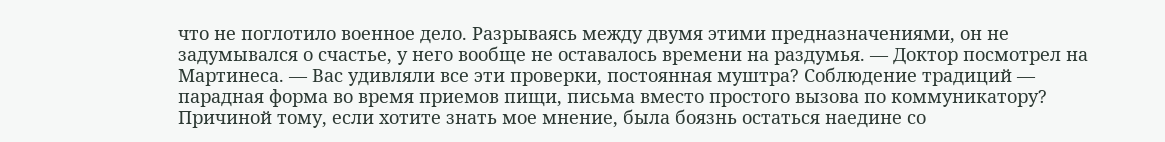что не поглотило военное дело. Разрываясь между двумя этими предназначениями, он не задумывался о счастье, у него вообще не оставалось времени на раздумья. — Доктор посмотрел на Мартинеса. — Вас удивляли все эти проверки, постоянная муштра? Соблюдение традиций — парадная форма во время приемов пищи, письма вместо простого вызова по коммуникатору? Причиной тому, если хотите знать мое мнение, была боязнь остаться наедине со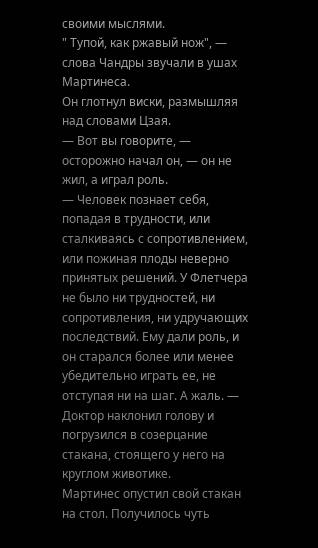своими мыслями.
" Тупой, как ржавый нож", — слова Чандры звучали в ушах Мартинеса.
Он глотнул виски, размышляя над словами Цзая.
— Вот вы говорите, — осторожно начал он, — он не жил, а играл роль.
— Человек познает себя, попадая в трудности, или сталкиваясь с сопротивлением, или пожиная плоды неверно принятых решений. У Флетчера не было ни трудностей, ни сопротивления, ни удручающих последствий. Ему дали роль, и он старался более или менее убедительно играть ее, не отступая ни на шаг. А жаль. — Доктор наклонил голову и погрузился в созерцание стакана, стоящего у него на круглом животике.
Мартинес опустил свой стакан на стол. Получилось чуть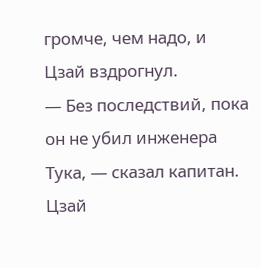громче, чем надо, и Цзай вздрогнул.
— Без последствий, пока он не убил инженера Тука, — сказал капитан.
Цзай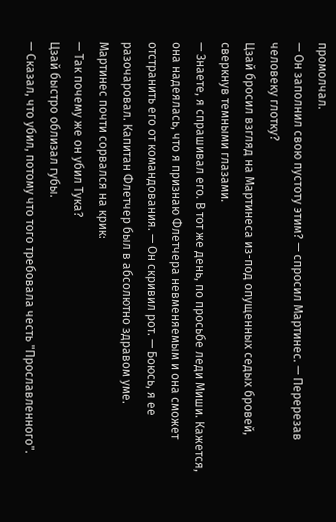промолчал.
— Он заполнил свою пустоту этим? — спросил Мартинес. — Перерезав человеку глотку?
Цзай бросил взгляд на Мартинеса из-под опущенных седых бровей, сверкнув темными глазами.
— Знаете, я спрашивал его. В тот же день, по просьбе леди Миши. Кажется, она надеялась, что я признаю Флетчера невменяемым и она сможет отстранить его от командования. — Он скривил рот. — Боюсь, я ее разочаровал. Капитан Флетчер был в абсолютно здравом уме.
Мартинес почти сорвался на крик:
— Так почему же он убил Тука?
Цзай быстро облизал губы.
— Сказал, что убил, потому что того требовала честь "Прославленного".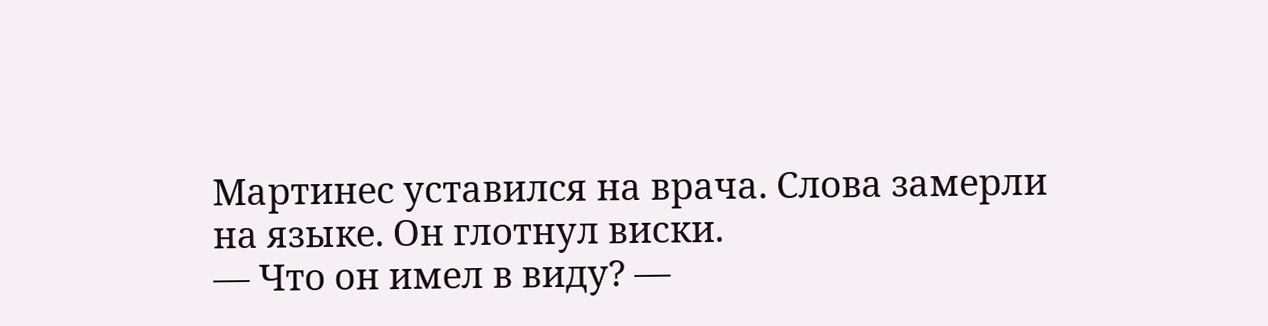Мартинес уставился на врача. Слова замерли на языке. Он глотнул виски.
— Что он имел в виду? —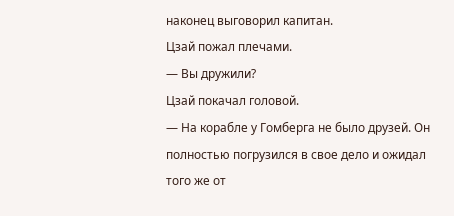наконец выговорил капитан.
Цзай пожал плечами.
— Вы дружили?
Цзай покачал головой.
— На корабле у Гомберга не было друзей. Он полностью погрузился в свое дело и ожидал того же от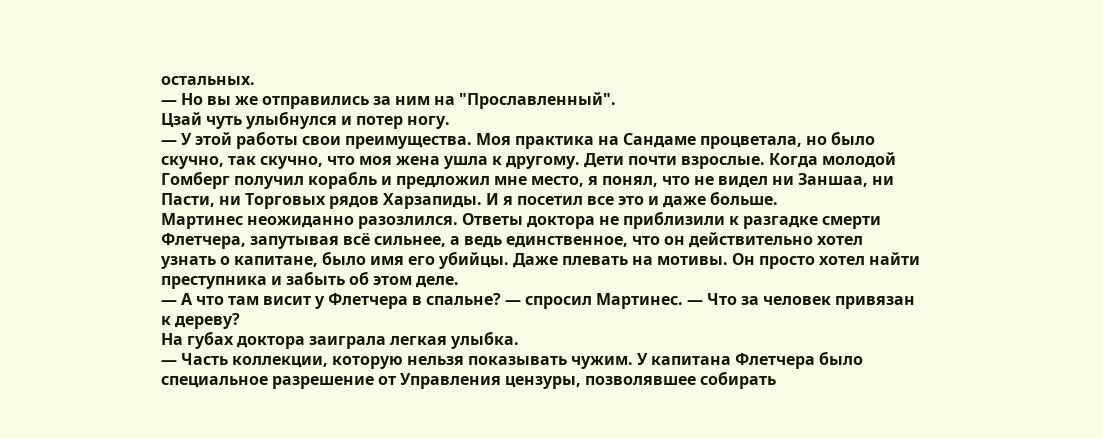остальных.
— Но вы же отправились за ним на "Прославленный".
Цзай чуть улыбнулся и потер ногу.
— У этой работы свои преимущества. Моя практика на Сандаме процветала, но было скучно, так скучно, что моя жена ушла к другому. Дети почти взрослые. Когда молодой Гомберг получил корабль и предложил мне место, я понял, что не видел ни Заншаа, ни Пасти, ни Торговых рядов Харзапиды. И я посетил все это и даже больше.
Мартинес неожиданно разозлился. Ответы доктора не приблизили к разгадке смерти Флетчера, запутывая всё сильнее, а ведь единственное, что он действительно хотел узнать о капитане, было имя его убийцы. Даже плевать на мотивы. Он просто хотел найти преступника и забыть об этом деле.
— А что там висит у Флетчера в спальне? — спросил Мартинес. — Что за человек привязан к дереву?
На губах доктора заиграла легкая улыбка.
— Часть коллекции, которую нельзя показывать чужим. У капитана Флетчера было специальное разрешение от Управления цензуры, позволявшее собирать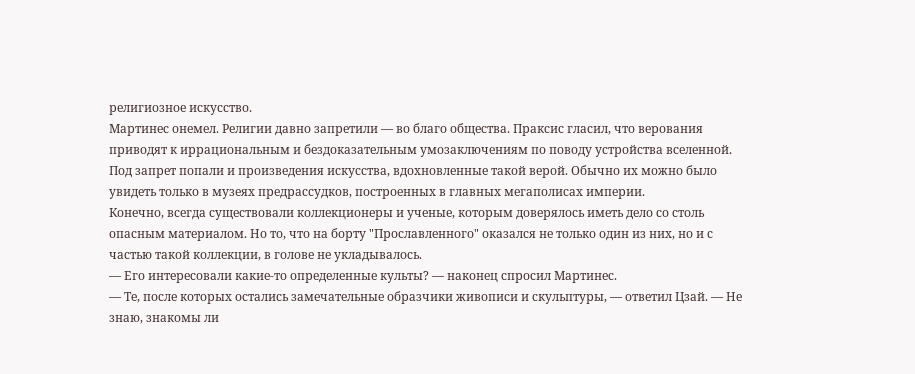религиозное искусство.
Мартинес онемел. Религии давно запретили — во благо общества. Праксис гласил, что верования приводят к иррациональным и бездоказательным умозаключениям по поводу устройства вселенной. Под запрет попали и произведения искусства, вдохновленные такой верой. Обычно их можно было увидеть только в музеях предрассудков, построенных в главных мегаполисах империи.
Конечно, всегда существовали коллекционеры и ученые, которым доверялось иметь дело со столь опасным материалом. Но то, что на борту "Прославленного" оказался не только один из них, но и с частью такой коллекции, в голове не укладывалось.
— Его интересовали какие-то определенные культы? — наконец спросил Мартинес.
— Те, после которых остались замечательные образчики живописи и скульптуры, — ответил Цзай. — Не знаю, знакомы ли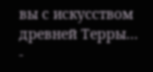вы с искусством древней Терры…
-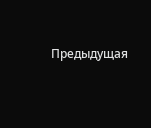Предыдущая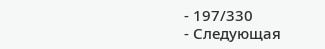- 197/330
- Следующая